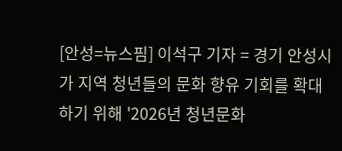[안성=뉴스핌] 이석구 기자 = 경기 안성시가 지역 청년들의 문화 향유 기회를 확대하기 위해 '2026년 청년문화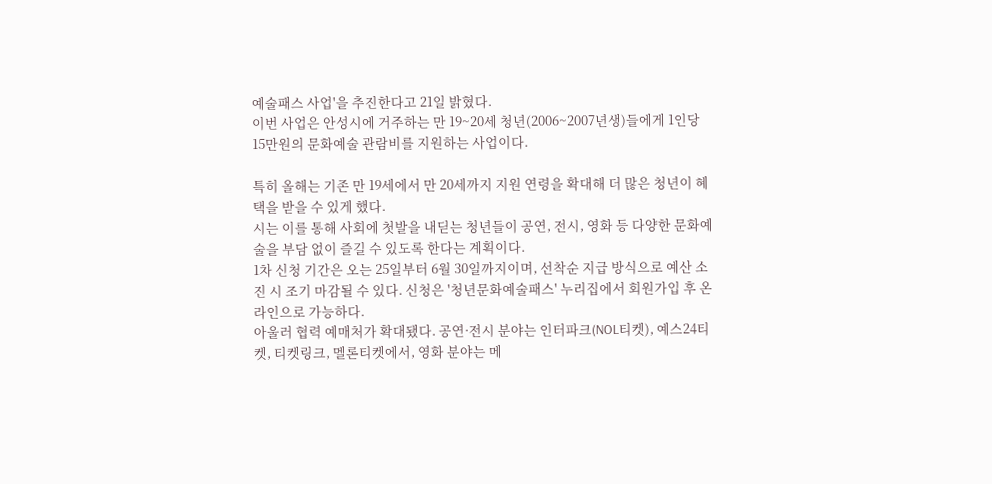예술패스 사업'을 추진한다고 21일 밝혔다.
이번 사업은 안성시에 거주하는 만 19~20세 청년(2006~2007년생)들에게 1인당 15만원의 문화예술 관람비를 지원하는 사업이다.

특히 올해는 기존 만 19세에서 만 20세까지 지원 연령을 확대해 더 많은 청년이 혜택을 받을 수 있게 했다.
시는 이를 통해 사회에 첫발을 내딛는 청년들이 공연, 전시, 영화 등 다양한 문화예술을 부담 없이 즐길 수 있도록 한다는 계획이다.
1차 신청 기간은 오는 25일부터 6월 30일까지이며, 선착순 지급 방식으로 예산 소진 시 조기 마감될 수 있다. 신청은 '청년문화예술패스' 누리집에서 회원가입 후 온라인으로 가능하다.
아울러 협력 예매처가 확대됐다. 공연·전시 분야는 인터파크(NOL티켓), 예스24티켓, 티켓링크, 멜론티켓에서, 영화 분야는 메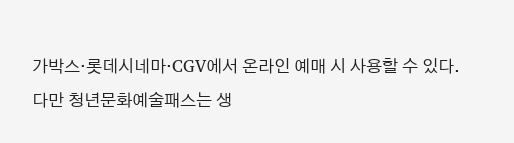가박스·롯데시네마·CGV에서 온라인 예매 시 사용할 수 있다.
다만 청년문화예술패스는 생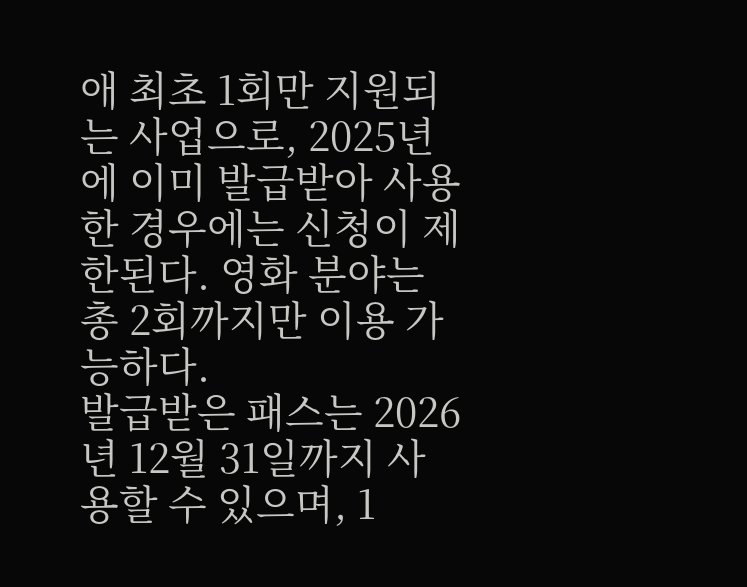애 최초 1회만 지원되는 사업으로, 2025년에 이미 발급받아 사용한 경우에는 신청이 제한된다. 영화 분야는 총 2회까지만 이용 가능하다.
발급받은 패스는 2026년 12월 31일까지 사용할 수 있으며, 1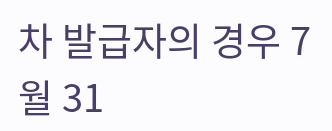차 발급자의 경우 7월 31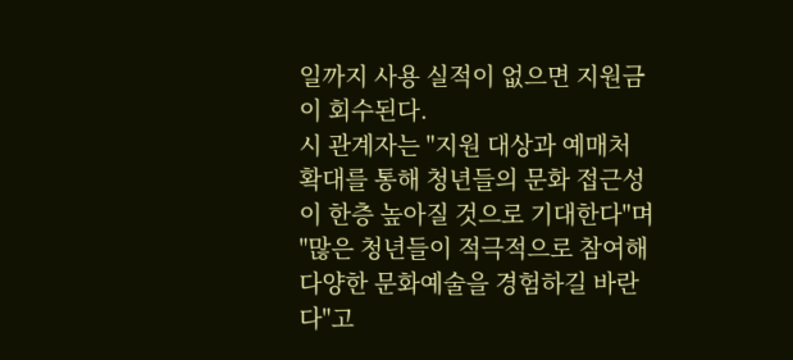일까지 사용 실적이 없으면 지원금이 회수된다.
시 관계자는 "지원 대상과 예매처 확대를 통해 청년들의 문화 접근성이 한층 높아질 것으로 기대한다"며 "많은 청년들이 적극적으로 참여해 다양한 문화예술을 경험하길 바란다"고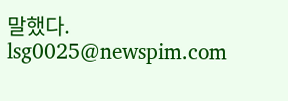말했다.
lsg0025@newspim.com